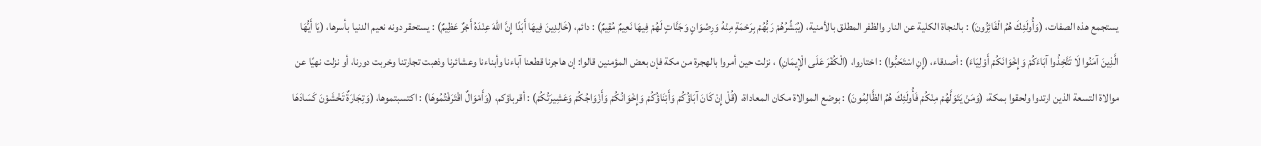يستجمع هذه الصفات، (وَأُولَئِكَ هُمُ الْفَائِزُونَ) : بالنجاة الكلية عن النار والظفر المطلق بالأمنية، (يُبَشِّرُهُمْ رَبُّهُمْ بِرَحْمَةٍ مِنْهُ وَرِضْوَانٍ وَجَنَّاتٍ لَهُمْ فِيهَا نَعِيمٌ مُقِيمٌ) : دائم، (خَالِدِينَ فِيهَا أَبَدًا إِنَّ اللهَ عِنْدَهُ أَجْرٌ عَظِيمٌ) : يستحقر دونه نعيم الدنيا بأسرها، (يَا أَيُّهَا الَّذِينَ آمَنُوا لَا تَتَّخِذُوا آبَاءَكُمْ وَإِخْوَانَكُمْ أَوْلِيَاءَ) : أصدقاء، (إِنِ اسْتَحَبُّوا) : اختاروا، (الْكُفْرَ عَلَى الْإِيمَانِ) ، نزلت حين أمروا بالهجرة من مكة فإن بعض المؤمنين قالوا: إن هاجرنا قطعنا آباءنا وأبناءنا وعشائرنا وذهبت تجارتنا وخربت دورنا، أو نزلت نهيًا عن موالاة التسعة الذين ارتدوا ولحقوا بمكة، (وَمَنْ يَتَوَلَّهُمْ مِنْكُمْ فَأُولَئِكَ هُمُ الظَّالِمُونَ) : بوضع الموالاة مكان المعاداة، (قُلْ إِنْ كَانَ آبَاؤُكُمْ وَأَبْنَاؤُكُمْ وَإِخْوَانُكُمْ وَأَزْوَاجُكُمْ وَعَشِيرَتُكُمْ) : أقرباؤكم، (وَأَمْوَالٌ اقْتَرَفْتُمُوهَا) : اكتسبتموها، (وَتِجَارَةٌ تَخْشَوْنَ كَسَادَهَا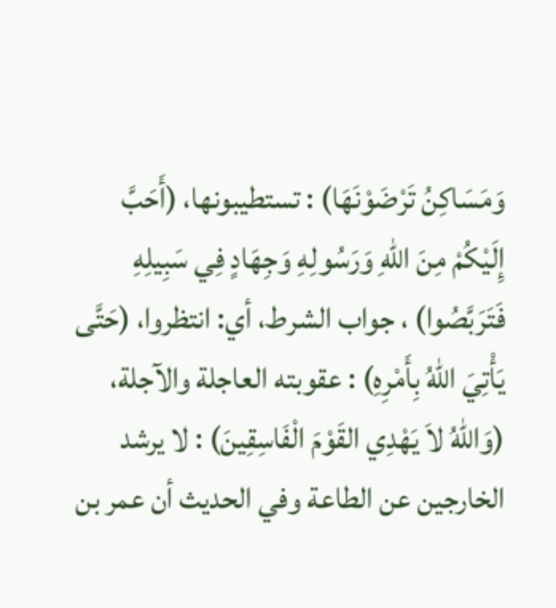وَمَسَاكِنُ تَرْضَوْنَهَا) : تستطيبونها، (أَحَبَّ إِلَيْكُمْ مِنَ اللهِ وَرَسُولِهِ وَجِهَادٍ فِي سَبِيلِهِ فَتَرَبَّصُوا) ، جواب الشرط، أي: انتظروا، (حَتَّى يَأْتِيَ اللهُ بِأَمْرِهِ) : عقوبته العاجلة والآجلة، (وَاللهُ لاَ يَهْدِي القَوْمَ الْفَاسِقِينَ) : لا يرشد الخارجين عن الطاعة وفي الحديث أن عمر بن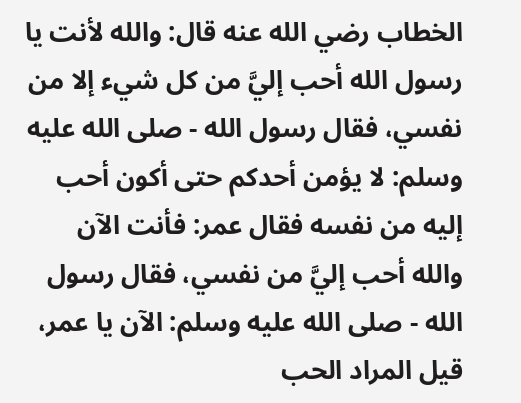الخطاب رضي الله عنه قال: والله لأنت يا رسول الله أحب إليَّ من كل شيء إلا من نفسي، فقال رسول الله - صلى الله عليه وسلم: لا يؤمن أحدكم حتى أكون أحب إليه من نفسه فقال عمر: فأنت الآن والله أحب إليَّ من نفسي، فقال رسول الله - صلى الله عليه وسلم: الآن يا عمر، قيل المراد الحب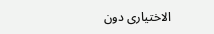الاختيارى دون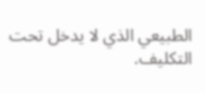الطبيعي الذي لا يدخل تحت التكليف.